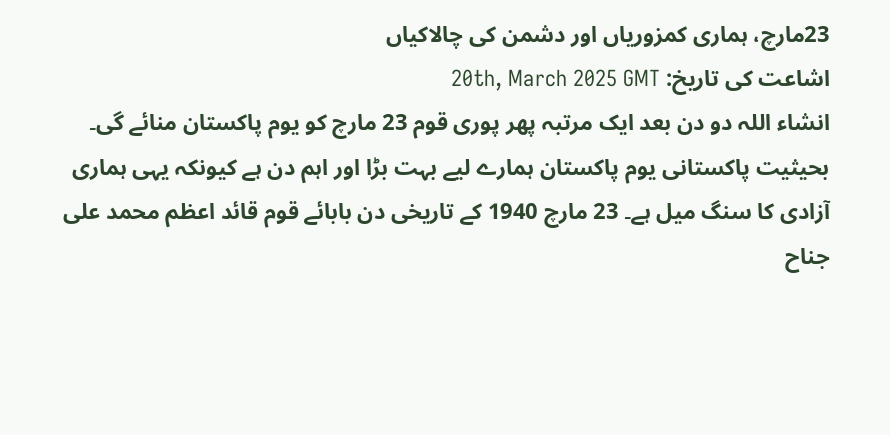23مارچ، ہماری کمزوریاں اور دشمن کی چالاکیاں
اشاعت کی تاریخ: 20th, March 2025 GMT
انشاء اللہ دو دن بعد ایک مرتبہ پھر پوری قوم 23 مارچ کو یوم پاکستان منائے گی۔ بحیثیت پاکستانی یوم پاکستان ہمارے لیے بہت بڑا اور اہم دن ہے کیونکہ یہی ہماری آزادی کا سنگ میل ہے۔ 23 مارچ 1940 کے تاریخی دن بابائے قوم قائد اعظم محمد علی جناح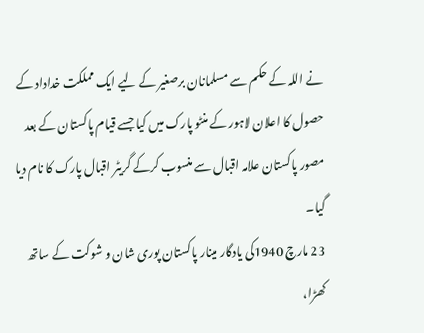نے اللہ کے حکم سے مسلمانان برصغیر کے لیے ایک مملکت خداداد کے حصول کا اعلان لاہور کے منٹو پارک میں کیا جسے قیام پاکستان کے بعد مصور پاکستان علامہ اقبال سے منسوب کرکے گریٹر اقبال پارک کا نام دیا گیا۔
23 مارچ 1940کی یادگار مینار پاکستان پوری شان و شوکت کے ساتھ کھڑا،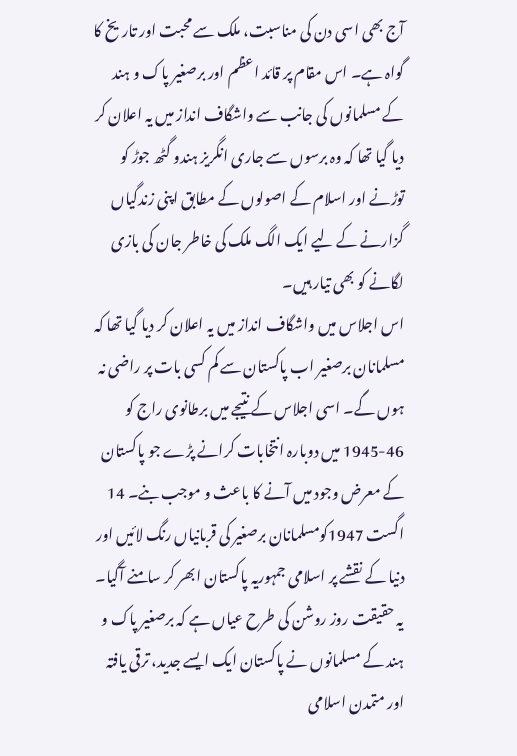آج بھی اسی دن کی مناسبت، ملک سے محبت اور تاریخ کا گواہ ہے۔ اس مقام پر قائد اعظم اور برصغیر پاک و ہند کے مسلمانوں کی جانب سے واشگاف انداز میں یہ اعلان کر دیا گیا تھا کہ وہ برسوں سے جاری انگریز ہندو گٹھ جوڑ کو توڑنے اور اسلام کے اصولوں کے مطابق اپنی زندگیاں گزارنے کے لیے ایک الگ ملک کی خاطر جان کی بازی لگانے کو بھی تیار ہیں۔
اس اجلاس میں واشگاف انداز میں یہ اعلان کر دیا گیا تھا کہ مسلمانان برصغیر اب پاکستان سے کم کسی بات پر راضی نہ ہوں گے۔ اسی اجلاس کے نتیجے میں برطانوی راج کو 46-1945 میں دوبارہ انتخابات کرانے پڑے جو پاکستان کے معرض وجود میں آنے کا باعث و موجب بنے۔ 14 اگست 1947کومسلمانان برصغیر کی قربانیاں رنگ لائیں اور دنیا کے نقشے پر اسلامی جمہوریہ پاکستان ابھر کر سامنے آگیا۔
یہ حقیقت روز روشن کی طرح عیاں ہے کہ برصغیر پاک و ہند کے مسلمانوں نے پاکستان ایک ایسے جدید، ترقی یافتہ اور متمدن اسلامی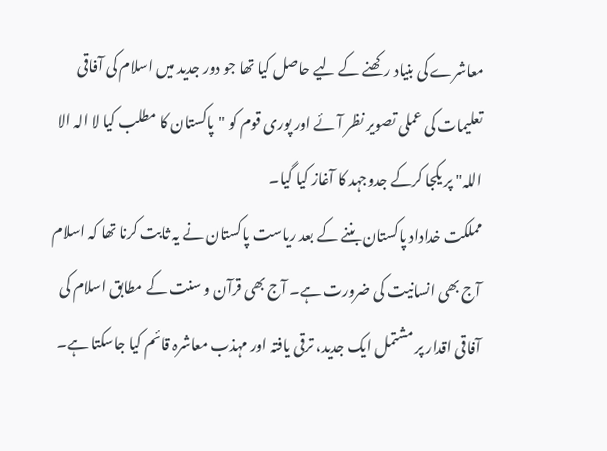معاشرے کی بنیاد رکھنے کے لیے حاصل کیا تھا جو دور جدید میں اسلام کی آفاقی تعلیمات کی عملی تصویر نظر آئے اور پوری قوم کو "پاکستان کا مطلب کیا لا الہ الا اللہ" پر یکجا کرکے جدوجہد کا آغاز کیا گیا۔
مملکت خداداد پاکستان بننے کے بعد ریاست پاکستان نے یہ ثابت کرنا تھا کہ اسلام آج بھی انسانیت کی ضرورت ہے۔ آج بھی قرآن و سنت کے مطابق اسلام کی آفاقی اقدار پر مشتمل ایک جدید، ترقی یافتہ اور مہذب معاشرہ قائم کیا جاسکتا ہے۔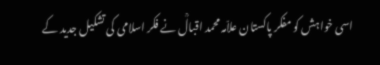اسی خواہش کو مفکر پاکستان علاّمہ محمد اقبالؒ نے فکر اسلامی کی تشکیل جدید کے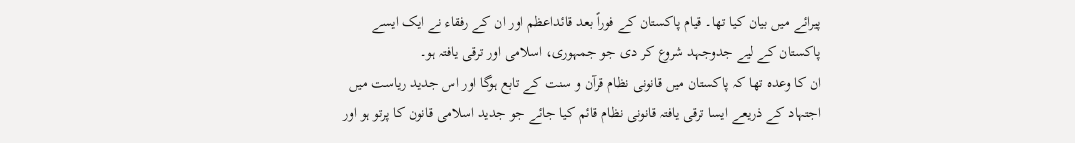پیرائے میں بیان کیا تھا۔ قیام پاکستان کے فوراً بعد قائداعظم اور ان کے رفقاء نے ایک ایسے پاکستان کے لیے جدوجہد شروع کر دی جو جمہوری، اسلامی اور ترقی یافتہ ہو۔
ان کا وعدہ تھا کہ پاکستان میں قانونی نظام قرآن و سنت کے تابع ہوگا اور اس جدید ریاست میں اجتہاد کے ذریعے ایسا ترقی یافتہ قانونی نظام قائم کیا جائے جو جدید اسلامی قانون کا پرتو ہو اور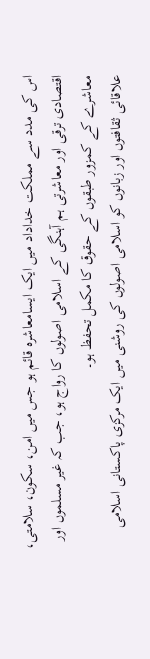اس کی مدد سے مملکت خداداد میں ایک ایسامعاشرہ قائم ہو جس میں امن، سکون، سلامتی، اقتصادی ترقی اور معاشرتی ہم آہنگی کے اسلامی اصولوں کا رواج ہو، جب کہ غیر مسلموں اور معاشرے کے کمزور طبقوں کے حقوق کا مکمل تحفظ ہو۔
علاقائی ثقافتوں اور زبانوں کو اسلامی اصولوں کی روشنی میں ایک مرکزی پاکستانی اسلامی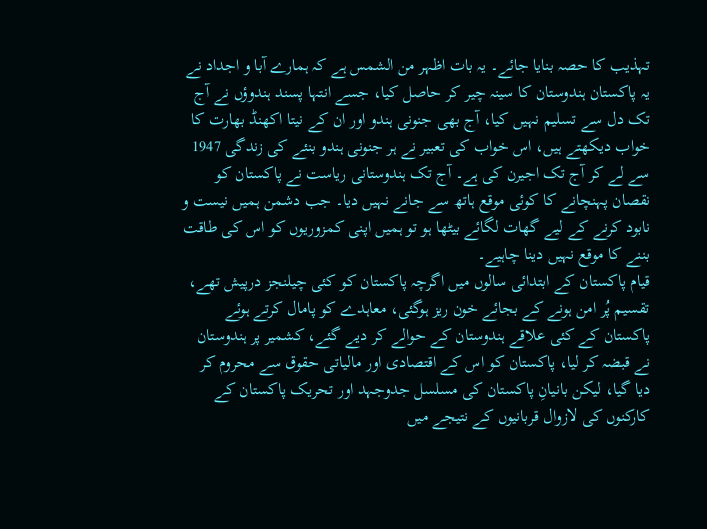تہذیب کا حصہ بنایا جائے۔ یہ بات اظہر من الشمس ہے کہ ہمارے آبا و اجداد نے یہ پاکستان ہندوستان کا سینہ چیر کر حاصل کیا، جسے انتہا پسند ہندوؤں نے آج تک دل سے تسلیم نہیں کیا، آج بھی جنونی ہندو اور ان کے نیتا اکھنڈ بھارت کا خواب دیکھتے ہیں، اس خواب کی تعبیر نے ہر جنونی ہندو بنئے کی زندگی 1947 سے لے کر آج تک اجیرن کی ہے۔ آج تک ہندوستانی ریاست نے پاکستان کو نقصان پہنچانے کا کوئی موقع ہاتھ سے جانے نہیں دیا۔ جب دشمن ہمیں نیست و نابود کرنے کے لیے گھات لگائے بیٹھا ہو تو ہمیں اپنی کمزوریوں کو اس کی طاقت بننے کا موقع نہیں دینا چاہیے۔
قیام پاکستان کے ابتدائی سالوں میں اگرچہ پاکستان کو کئی چیلنجز درپیش تھے، تقسیم پُر امن ہونے کے بجائے خون ریز ہوگئی، معاہدے کو پامال کرتے ہوئے پاکستان کے کئی علاقے ہندوستان کے حوالے کر دیے گئے، کشمیر پر ہندوستان نے قبضہ کر لیا، پاکستان کو اس کے اقتصادی اور مالیاتی حقوق سے محروم کر دیا گیا، لیکن بانیانِ پاکستان کی مسلسل جدوجہد اور تحریک پاکستان کے کارکنوں کی لازوال قربانیوں کے نتیجے میں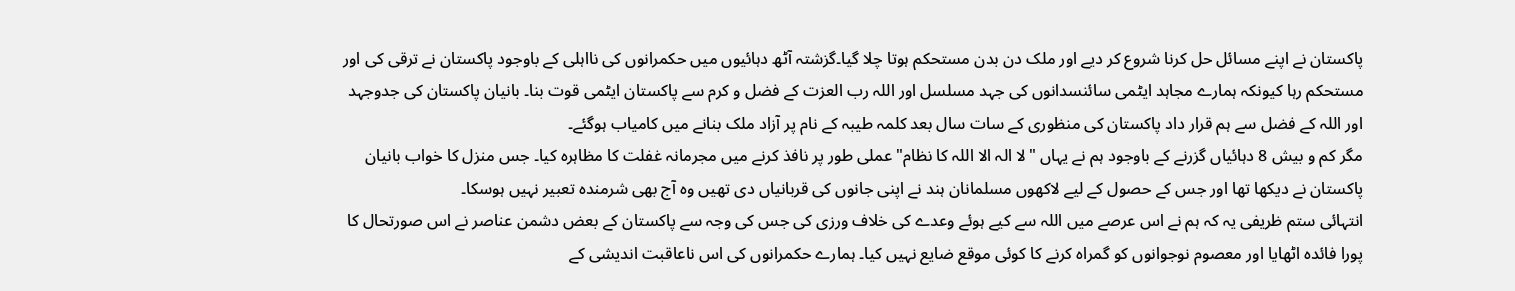پاکستان نے اپنے مسائل حل کرنا شروع کر دیے اور ملک دن بدن مستحکم ہوتا چلا گیا۔گزشتہ آٹھ دہائیوں میں حکمرانوں کی نااہلی کے باوجود پاکستان نے ترقی کی اور مستحکم رہا کیونکہ ہمارے مجاہد ایٹمی سائنسدانوں کی جہد مسلسل اور اللہ رب العزت کے فضل و کرم سے پاکستان ایٹمی قوت بنا۔ بانیان پاکستان کی جدوجہد اور اللہ کے فضل سے ہم قرار داد پاکستان کی منظوری کے سات سال بعد کلمہ طیبہ کے نام پر آزاد ملک بنانے میں کامیاب ہوگئے۔
مگر کم و بیش 8 دہائیاں گزرنے کے باوجود ہم نے یہاں "لا الہ الا اللہ کا نظام" عملی طور پر نافذ کرنے میں مجرمانہ غفلت کا مظاہرہ کیا۔ جس منزل کا خواب بانیان پاکستان نے دیکھا تھا اور جس کے حصول کے لیے لاکھوں مسلمانان ہند نے اپنی جانوں کی قربانیاں دی تھیں وہ آج بھی شرمندہ تعبیر نہیں ہوسکا۔
انتہائی ستم ظریفی یہ کہ ہم نے اس عرصے میں اللہ سے کیے ہوئے وعدے کی خلاف ورزی کی جس کی وجہ سے پاکستان کے بعض دشمن عناصر نے اس صورتحال کا پورا فائدہ اٹھایا اور معصوم نوجوانوں کو گمراہ کرنے کا کوئی موقع ضایع نہیں کیا۔ ہمارے حکمرانوں کی اس ناعاقبت اندیشی کے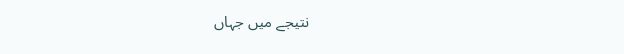نتیجے میں جہاں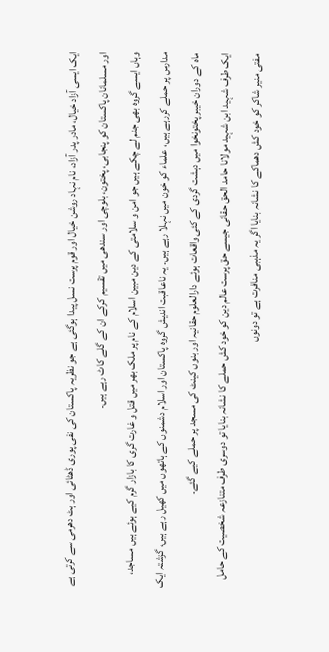ایک ایسی آزاد خیال، مادر پدر آزاد، نام نہاد روشن خیال اور قوم پرست نسل پیدا ہوگئی ہے جو نظریہ پاکستان کی نفی پوری ڈھٹائی اور ہٹ دھرمی سے کرتی ہے اور مسلمانان پاکستان کو پنجابی، پختون، بلوچی اور سندھی میں تقسیم کرکے ان کے گلے کاٹ رہے ہیں۔
وہاں ایسے گروہ بھی جنم لے چکے ہیں جو امن و سلامتی کے دین مبین اسلام کے نام پر ملک بھر میں قتل و غارت گری کا بازار گرم کیے ہوئے ہیں مساجد، مدارس پر حملے کررہے ہیں، علماء کو خون میں نہلا رہے ہیں۔ یہ ناعاقبت اندیش گروہ پاکستان اور اسلام دشمنوں کے ہاتھوں میں کھیل رہے ہیں، گزشتہ ایک ماہ کے دوران خیبر پختونخوا میں دہشت گردی کے کئی واقعات ہوئے دارالعلوم حقانیہ اور بنوں کینٹ کی مسجد پر حملے کیے گئے۔
ایک طرف شہید ابن شہید مولانا حامد الحق حقانی جیسے حق پرست عالم دین کو خود کش حملے کا نشانہ بنایا تو دوسری طرف متنازعہ شخصیت کے حامل مفتی منیر شاکر کو خود کش دھماکے کا نشانہ بنایا اگر یہ مذہبی منافرت ہے تو دونوں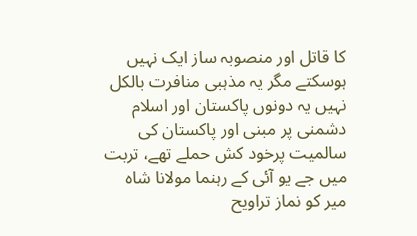کا قاتل اور منصوبہ ساز ایک نہیں ہوسکتے مگر یہ مذہبی منافرت بالکل نہیں یہ دونوں پاکستان اور اسلام دشمنی پر مبنی اور پاکستان کی سالمیت پرخود کش حملے تھے، تربت میں جے یو آئی کے رہنما مولانا شاہ میر کو نماز تراویح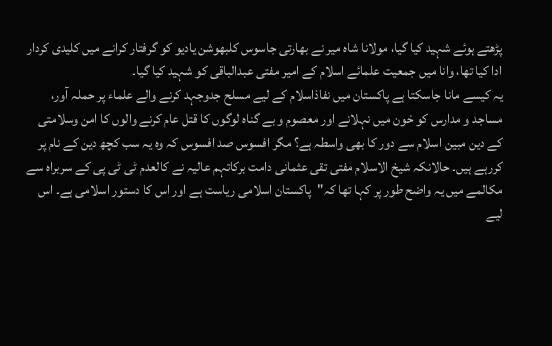پڑھتے ہوئے شہید کیا گیا، مولانا شاہ میر نے بھارتی جاسوس کلبھوشن یادیو کو گرفتار کرانے میں کلیدی کردار ادا کیا تھا، وانا میں جمعیت علمائے اسلام کے امیر مفتی عبدالباقی کو شہید کیا گیا۔
یہ کیسے مانا جاسکتا ہے پاکستان میں نفاذاسلام کے لیے مسلح جدوجہد کرنے والے علماء پر حملہ آور، مساجد و مدارس کو خون میں نہلانے اور معصوم و بے گناہ لوگوں کا قتل عام کرنے والوں کا امن وسلامتی کے دین مبین اسلام سے دور کا بھی واسطہ ہے؟ مگر افسوس صد افسوس کہ وہ یہ سب کچھ دین کے نام پر کررہے ہیں۔ حالانکہ شیخ الاسلام مفتی تقی عثمانی دامت برکاتہم عالیہ نے کالعدم ٹی ٹی پی کے سربراہ سے مکالمے میں یہ واضح طور پر کہا تھا کہ"پاکستان اسلامی ریاست ہے اور اس کا دستور اسلامی ہے۔ اس لیے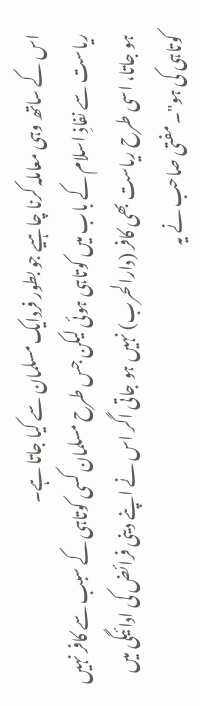اس کے ساتھ وہی معاملہ کرنا چاہیے جو بطور فردایک مسلمان سے کیا جاتا ہے۔
ریاست سے نفاذِ اسلام کے باب میں کوتاہی ہوئی لیکن جس طرح مسلمان کسی کوتاہی کے سبب سے کافر نہیں ہو جاتا، اسی طرح ریاست بھی کافر (دارالحرب) نہیں ہو جاتی اگر اس نے اپنے دینی فرائض کی ادائیگی میں کوتاہی کی ہو"۔ مفتی صاحب نے یہ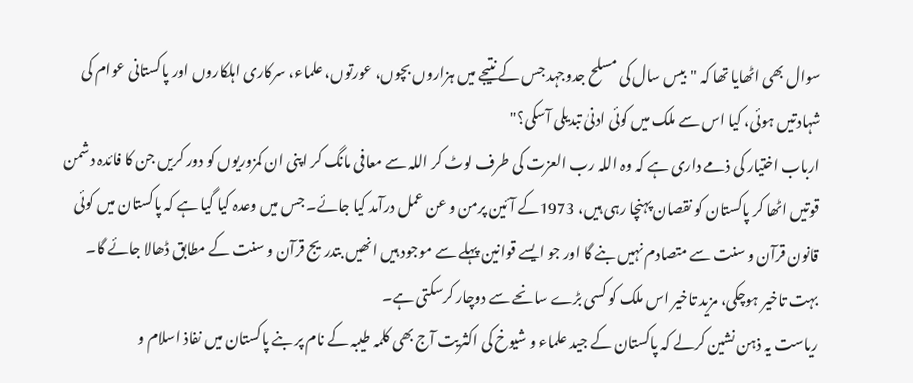سوال بھی اٹھایا تھا کہ "بیس سال کی مسلح جدوجہد جس کے نتیجے میں ہزاروں بچوں، عورتوں، علماء، سرکاری اہلکاروں اور پاکستانی عوام کی شہادتیں ہوئی، کیا اس سے ملک میں کوئی ادنیٰ تبدیلی آسکی؟"
ارباب اختیار کی ذمے داری ہے کہ وہ اللہ رب العزت کی طرف لوٹ کر اللہ سے معافی مانگ کر اپنی ان کمزوریوں کو دور کریں جن کا فائدہ دشمن قوتیں اٹھا کر پاکستان کو نقصان پہنچا رہی ہیں، 1973کے آئین پرمن و عن عمل درآمد کیا جائے۔ جس میں وعدہ کیا گیا ہے کہ پاکستان میں کوئی قانون قرآن و سنت سے متصادم نہیں بنے گا اور جو ایسے قوانین پہلے سے موجود ہیں انھیں بتدریج قرآن و سنت کے مطابق ڈھالا جائے گا۔ بہت تاخیر ہوچکی، مزید تاخیر اس ملک کو کسی بڑے سانحے سے دوچار کرسکتی ہے۔
ریاست یہ ذہن نشین کرلے کہ پاکستان کے جید علماء و شیوخ کی اکثریت آج بھی کلمہ طیبہ کے نام پر بنے پاکستان میں نفاذ اسلام و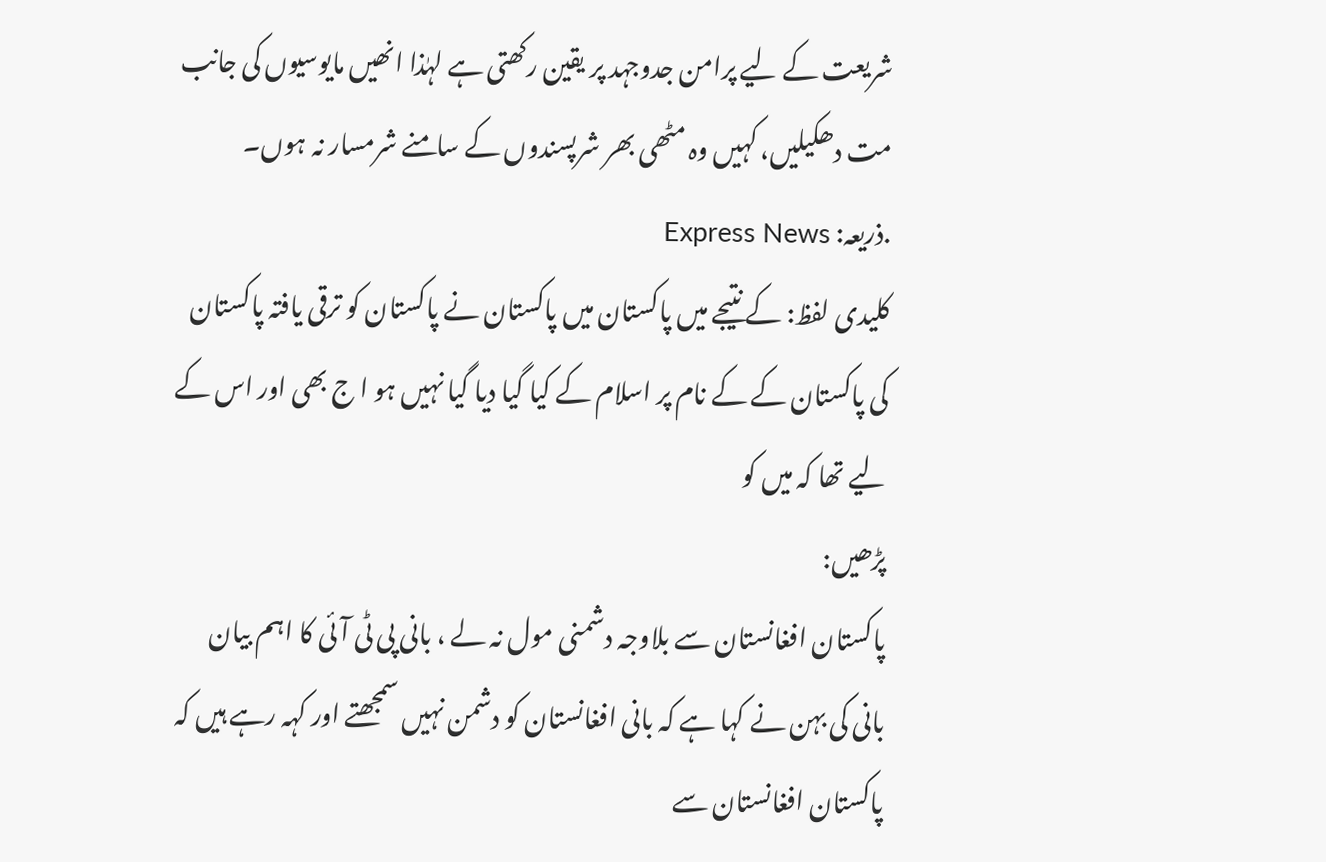شریعت کے لیے پرامن جدوجہد پر یقین رکھتی ہے لہٰذا انھیں مایوسیوں کی جانب مت دھکیلیں، کہیں وہ مٹھی بھر شرپسندوں کے سامنے شرمسار نہ ہوں۔
.ذریعہ: Express News
کلیدی لفظ: کے نتیجے میں پاکستان میں پاکستان نے پاکستان کو ترقی یافتہ پاکستان کی پاکستان کے کے نام پر اسلام کے کیا گیا دیا گیا نہیں ہو ا ج بھی اور اس کے لیے تھا کہ میں کو
پڑھیں:
پاکستان افغانستان سے بلاوجہ دشمنی مول نہ لے ، بانی پی ٹی آئی کا اہم بیان
بانی کی بہن نے کہا ہے کہ بانی افغانستان کو دشمن نہیں سمجھتے اور کہہ رہے ہیں کہ پاکستان افغانستان سے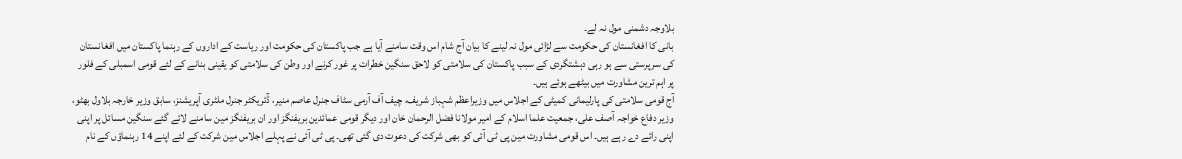بلاوجہ دشمنی مول نہ لے۔
بانی کا افغانستان کی حکومت سے لڑائی مول نہ لینے کا بیان آج شام اس وقت سامنے آیا ہے جب پاکستان کی حکومت اور ریاست کے اداروں کے رہنما پاکستان میں افغانستان کی سرپرستی سے ہو رہی دہشتگردی کے سبب پاکستان کی سلامتی کو لاحق سنگین خطرات پر غور کرنے اور وطن کی سلامتی کو یقینی بنانے کے لئے قومی اسمبلی کے فلور پر اہم ترین مشاورت میں بیٹھے ہوئے ہیں۔
آج قومی سلامتی کی پارلیمانی کمیٹی کے اجلاس میں وزیراعظم شہباز شریف، چیف آف آرمی سٹاف جنرل عاصم منیر، ڈٓئریکٹر جنرل ملٹری آپریشنز، سابق وزیر خارجہ بلاول بھٹو، وزیر دفاع خواجہ آصف علی، جمعیت علما اسلام کے امیر مولانا فضل الرحمان خان اور دیگر قومی عمائدین بریفنگز اور ان بریفنگز مین سامنے لائے گئے سنگین مسائل پر اپنی اپنی رائے دے رہے ہیں۔ اس قومی مشاورت مین پی ٹی آئی کو بھی شرکت کی دعوت دی گئی تھی۔ پی ٹی آئی نے پہلے اجلاس مین شرکت کے لئے اپنے 14 رہنماؤں کے نام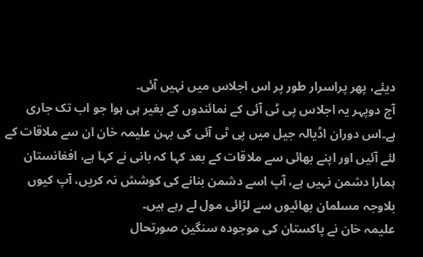دیئے، پھر پراسرار طور پر اس اجلاس میں نہیں آئی۔
آج دوپہر یہ اجلاس پی ٹی آئی کے نمائندوں کے بغیر ہی ہوا جو اب تک جاری ہے۔اس دوران اڈیالہ جیل میں پی ٹی آئی کی بہن علیمہ خان ان سے ملاقات کے لئے آئیں اور اپنے بھائی سے ملاقات کے بعد کہا کہ بانی نے کہا ہے، افغانستان ہمارا دشمن نہیں ہے، آپ اسے دشمن بنانے کی کوشش نہ کریں، آپ کیوں بلاوجہ مسلمان بھائیوں سے لڑائی مول لے رہے ہیں۔
علیمہ خان نے پاکستان کی موجودہ سنگین صورتحال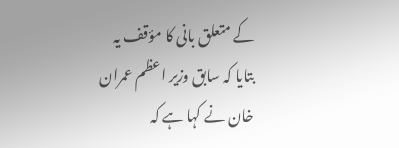کے متعلق بانی کا مؤقف یہ بتایا کہ سابق وزیر اعظم عمران خان نے کہا ہے کہ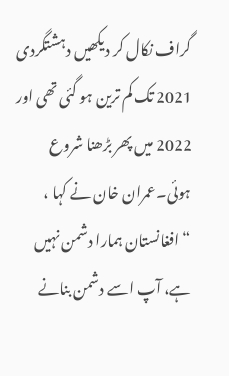گراف نکال کر دیکھیں دہشتگردی 2021 تک کم ترین ہو گئی تھی اور 2022 میں پھر بڑھنا شروع ہوئی۔عمران خان نے کہا ، “افغانستان ہمارا دشمن نہیں ہے، آپ اسے دشمن بنانے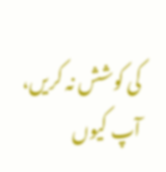کی کوشش نہ کریں، آپ کیوں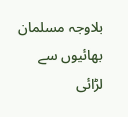بلاوجہ مسلمان بھائیوں سے لڑائی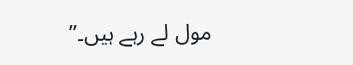مول لے رہے ہیں۔”